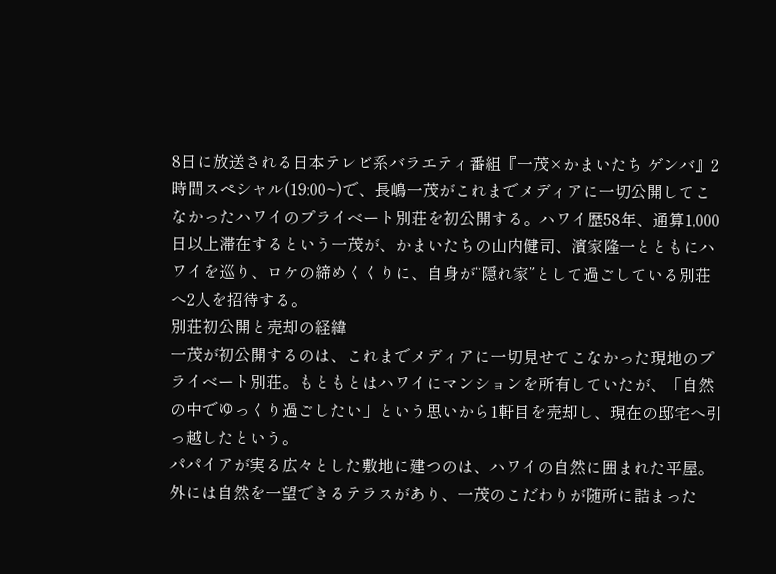8日に放送される日本テレビ系バラエティ番組『一茂×かまいたち ゲンバ』2時間スペシャル(19:00~)で、長嶋一茂がこれまでメディアに一切公開してこなかったハワイのプライベート別荘を初公開する。ハワイ歴58年、通算1,000日以上滞在するという一茂が、かまいたちの山内健司、濱家隆一とともにハワイを巡り、ロケの締めくくりに、自身が“隠れ家”として過ごしている別荘へ2人を招待する。
別荘初公開と売却の経緯
一茂が初公開するのは、これまでメディアに一切見せてこなかった現地のプライベート別荘。もともとはハワイにマンションを所有していたが、「自然の中でゆっくり過ごしたい」という思いから1軒目を売却し、現在の邸宅へ引っ越したという。
パパイアが実る広々とした敷地に建つのは、ハワイの自然に囲まれた平屋。外には自然を一望できるテラスがあり、一茂のこだわりが随所に詰まった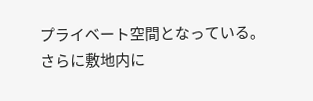プライベート空間となっている。
さらに敷地内に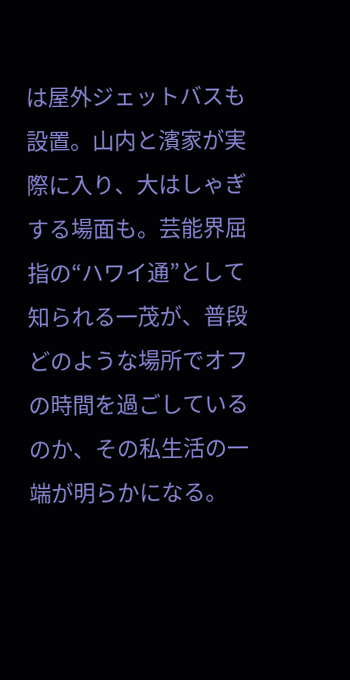は屋外ジェットバスも設置。山内と濱家が実際に入り、大はしゃぎする場面も。芸能界屈指の“ハワイ通”として知られる一茂が、普段どのような場所でオフの時間を過ごしているのか、その私生活の一端が明らかになる。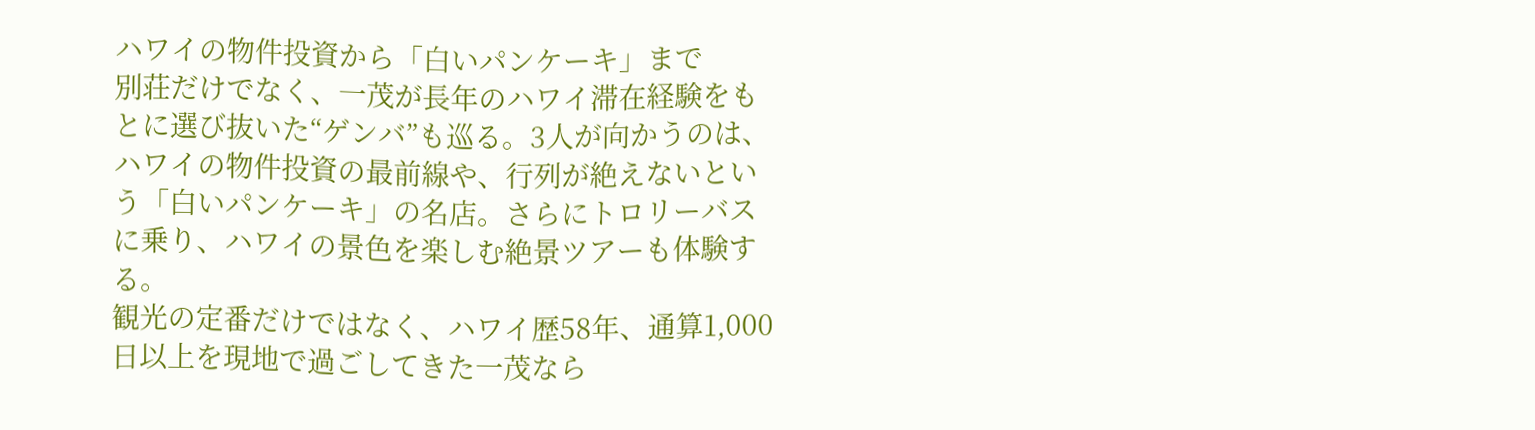ハワイの物件投資から「白いパンケーキ」まで
別荘だけでなく、一茂が長年のハワイ滞在経験をもとに選び抜いた“ゲンバ”も巡る。3人が向かうのは、ハワイの物件投資の最前線や、行列が絶えないという「白いパンケーキ」の名店。さらにトロリーバスに乗り、ハワイの景色を楽しむ絶景ツアーも体験する。
観光の定番だけではなく、ハワイ歴58年、通算1,000日以上を現地で過ごしてきた一茂なら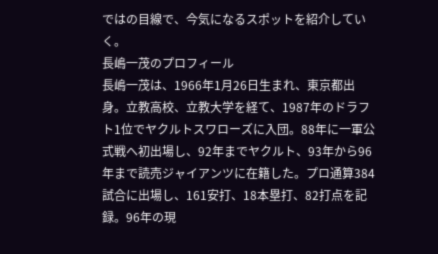ではの目線で、今気になるスポットを紹介していく。
長嶋一茂のプロフィール
長嶋一茂は、1966年1月26日生まれ、東京都出身。立教高校、立教大学を経て、1987年のドラフト1位でヤクルトスワローズに入団。88年に一軍公式戦へ初出場し、92年までヤクルト、93年から96年まで読売ジャイアンツに在籍した。プロ通算384試合に出場し、161安打、18本塁打、82打点を記録。96年の現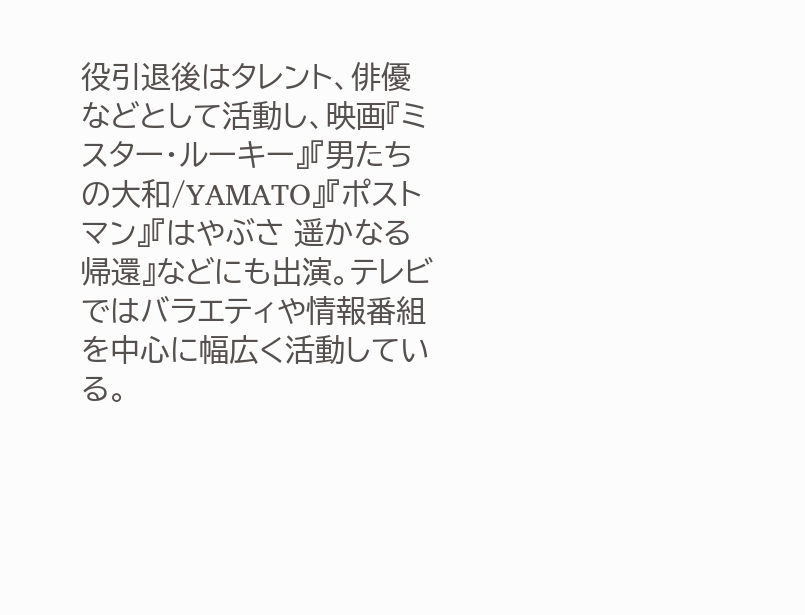役引退後はタレント、俳優などとして活動し、映画『ミスター・ルーキー』『男たちの大和/YAMATO』『ポストマン』『はやぶさ 遥かなる帰還』などにも出演。テレビではバラエティや情報番組を中心に幅広く活動している。